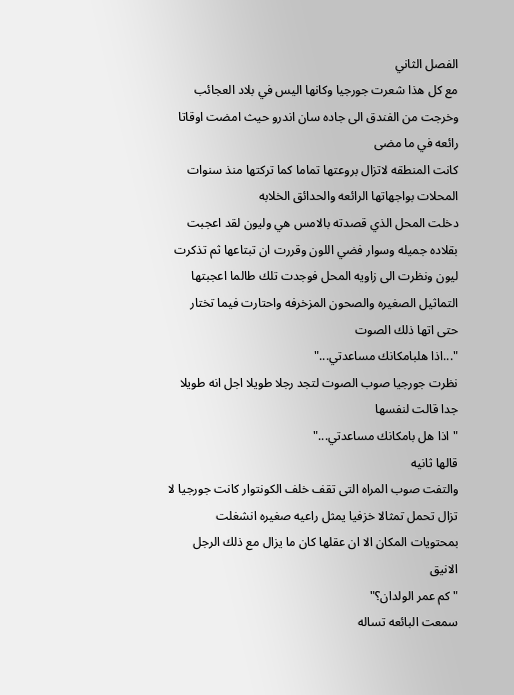الفصل الثاني
مع كل هذا شعرت جورجيا وكانها اليس في بلاد العجائب وخرجت من الفندق الى جاده سان اندرو حيث امضت اوقاتا رائعه في ما مضى
كانت المنطقه لاتزال بروعتها تماما كما تركتها منذ سنوات المحلات بواجهاتها الرائعه والحدائق الخلابه
دخلت المحل الذي قصدته بالامس هي وليون لقد اعجبت بقلاده جميله وسوار فضي اللون وقررت ان تبتاعها ثم تذكرت ليون ونظرت الى زاويه المحل فوجدت تلك طالما اعجبتها التماثيل الصغيره والصحون المزخرفه واحتارت فيما تختار حتى اتها ذلك الصوت
"...اذا هلبامكانك مساعدتي..."
نظرت جورجيا صوب الصوت لتجد رجلا طويلا اجل انه طويلا جدا قالت لنفسها
"اذا هل بامكانك مساعدتي..."
قالها ثانيه
والتفت صوب المراه التى تقف خلف الكونتوار كانت جورجيا لا تزال تحمل تمثالا خزفيا يمثل راعيه صغيره انشغلت بمحتويات المكان الا ان عقلها كان ما يزال مع ذلك الرجل الانيق
"كم عمر الولدان؟"
سمعت البائعه تساله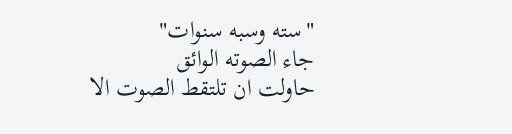"سته وسبه سنوات"
جاء الصوته الوائق
حاولت ان تلتقط الصوت الا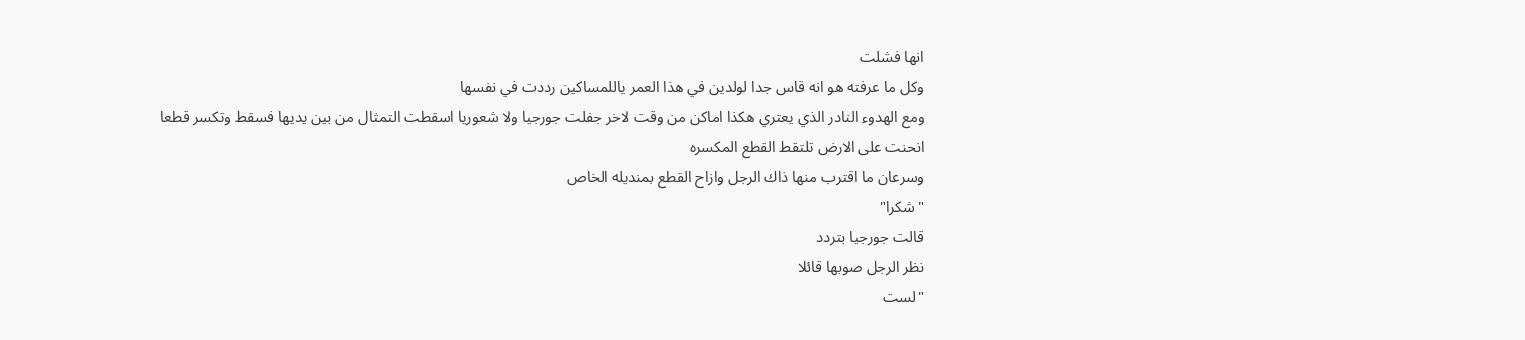انها فشلت
وكل ما عرفته هو انه قاس جدا لولدين في هذا العمر ياللمساكين رددت في نفسها
ومع الهدوء النادر الذي يعتري هكذا اماكن من وقت لاخر جفلت جورجيا ولا شعوريا اسقطت التمثال من بين يديها فسقط وتكسر قطعا
انحنت على الارض تلتقط القطع المكسره
وسرعان ما اقترب منها ذاك الرجل وازاح القطع بمنديله الخاص
"شكرا"
قالت جورجيا بتردد
نظر الرجل صوبها قائلا
"لست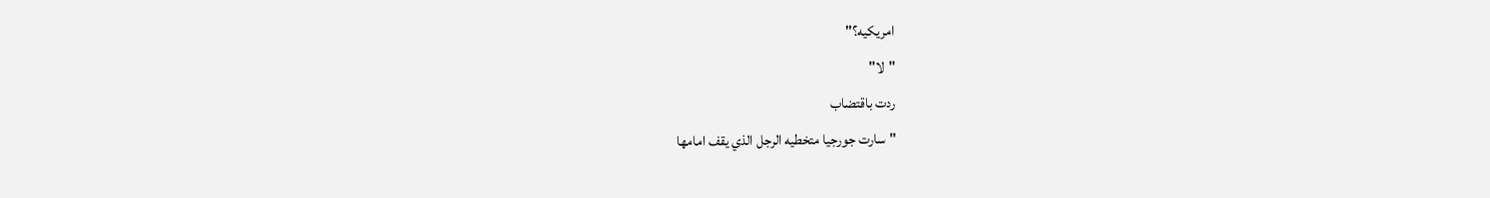امريكيه؟"
"لا"
ردت باقتضاب
"سارت جورجيا متخطيه الرجل الذي يقف امامها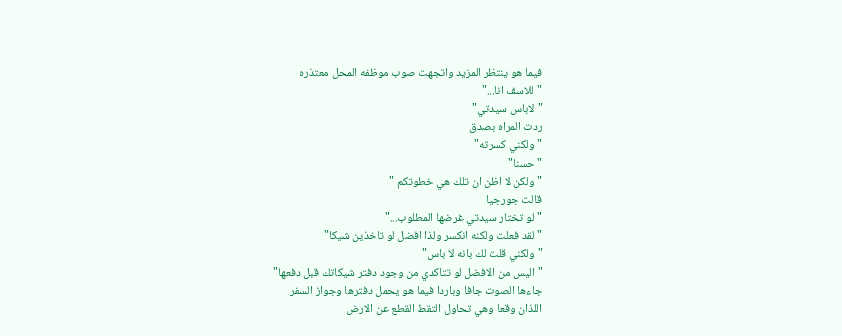فيما هو ينتظر المزيد واتجهت صوب موظفه المحل معتذره
"للاسف انا..."
"لاباس سيدتي"
ردت المراه بصدق
"ولكني كسرته"
"حسنا"
"ولكن لا اظن ان تلك هي خطوتكم "
قالت جورجيا
"لو تختار سيدتي غرضها المطلوب..."
"لقد فعلت ولكنه انكسر ولذا افضل لو تاخذين شيكا"
"ولكني قلت لك بانه لا باس"
"اليس من الافضل لو تتاكدي من وجود دفتر شيكاتك قبل دفعها"
جاءها الصوت جافا وباردا فيما هو يحمل دفترها وجواز السفر
اللذان وقعا وهي تحاول التقط القطع عن الارض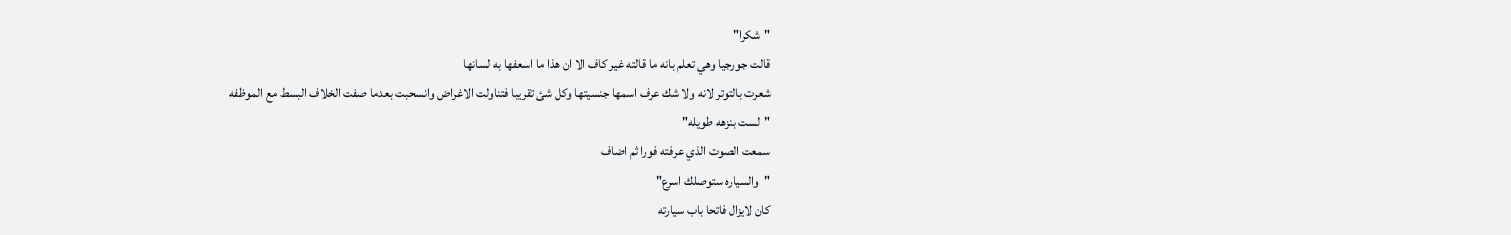"شكرا"
قالت جورجيا وهي تعلم بانه ما قالته غير كاف الا ان هذا ما اسعفها به لسانها
شعرت بالتوتر لانه ولا شك عرف اسمها جنسيتها وكل شئ تقريبا فتناولت الاغراض وانسحبت بعدما صفت الخلاف البسط مع الموظفه
"لست بنزهه طويله"
سمعت الصوت الذي عرفته فورا ثم اضاف
"والسياره ستوصلك اسرع"
كان لايزال فاتحا باب سيارته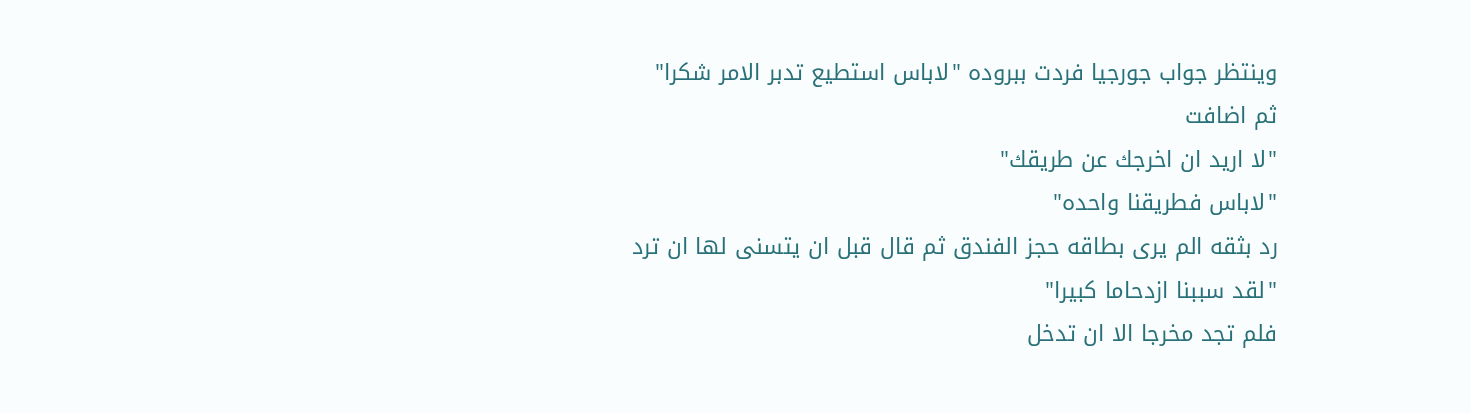وينتظر جواب جورجيا فردت ببروده "لاباس استطيع تدبر الامر شكرا"
ثم اضافت
"لا اريد ان اخرجك عن طريقك"
"لاباس فطريقنا واحده"
رد بثقه الم يرى بطاقه حجز الفندق ثم قال قبل ان يتسنى لها ان ترد
"لقد سببنا ازدحاما كبيرا"
فلم تجد مخرجا الا ان تدخل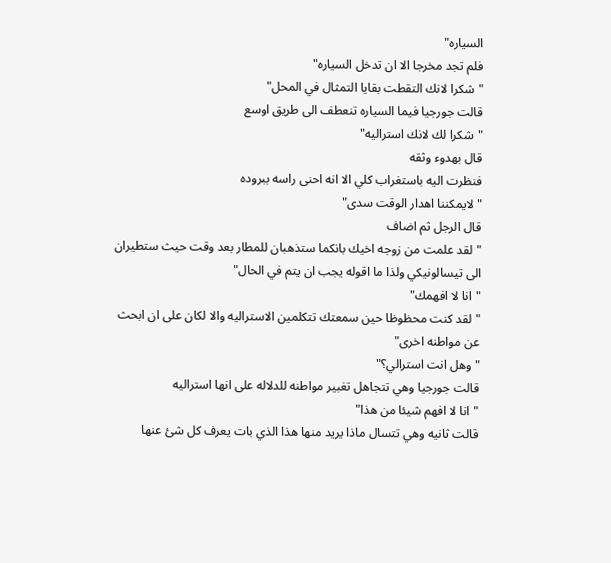السياره"
فلم تجد مخرجا الا ان تدخل السياره"
"شكرا لانك التقطت بقايا التمثال في المحل"
قالت جورجيا فيما السياره تنعطف الى طريق اوسع
"شكرا لك لانك استراليه"
قال بهدوء وثقه
فنظرت اليه باستغراب كلي الا انه احنى راسه ببروده
"لايمكننا اهدار الوقت سدى"
قال الرجل ثم اضاف
"لقد علمت من زوجه اخيك بانكما ستذهبان للمطار بعد وقت حيث ستطيران الى تيسالونيكي ولذا ما اقوله يجب ان يتم في الحال"
"انا لا افهمك"
"لقد كنت محظوظا حين سمعتك تتكلمين الاستراليه والا لكان على ان ابحث عن مواطنه اخرى"
"وهل انت استرالي؟"
قالت جورجيا وهي تتجاهل تغبير مواطنه للدلاله على انها استراليه
"انا لا افهم شيئا من هذا"
قالت ثانيه وهي تتسال ماذا يريد منها هذا الذي بات يعرف كل شئ عنها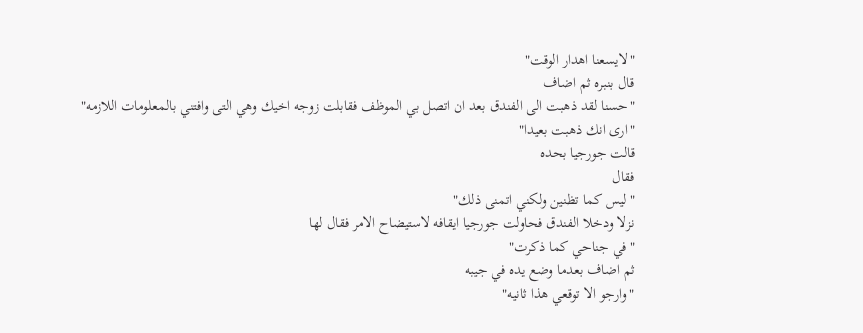"لايسعنا اهدار الوقت"
قال بنبره ثم اضاف
"حسنا لقد ذهبت الى الفندق بعد ان اتصل بي الموظف فقابلت زوجه اخيك وهي التى وافتني بالمعلومات اللازمه"
"ارى انك ذهبت بعيدا"
قالت جورجيا بحده
فقال
"ليس كما تظنين ولكني اتمنى ذلك"
نزلا ودخلا الفندق فحاولت جورجيا ايقافه لاستيضاح الامر فقال لها
"في جناحي كما ذكرت"
ثم اضاف بعدما وضع يده في جيبه
"وارجو الا توقعي هذا ثانيه"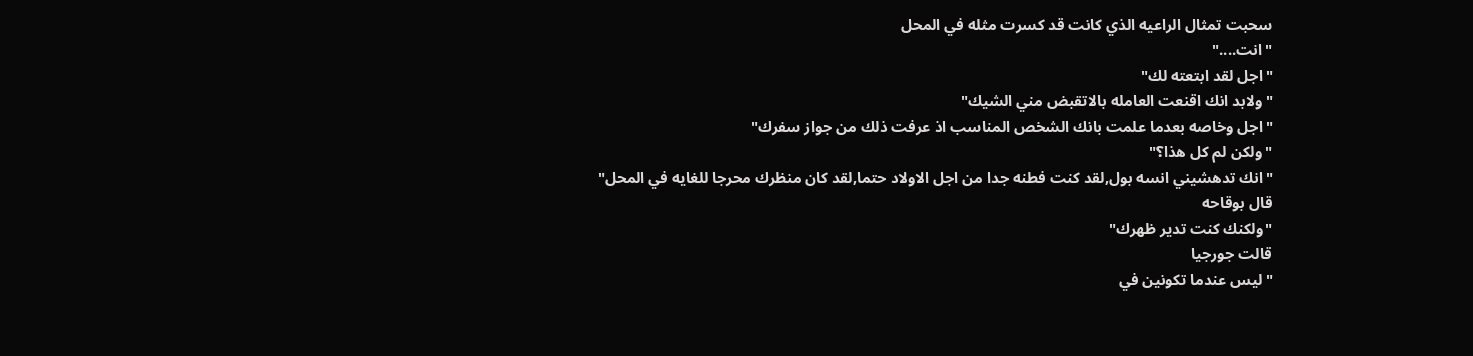سحبت تمثال الراعيه الذي كانت قد كسرت مثله في المحل
"انت...."
"اجل لقد ابتعته لك"
"ولابد انك اقنعت العامله بالاتقبض مني الشيك"
"اجل وخاصه بعدما علمت بانك الشخص المناسب اذ عرفت ذلك من جواز سفرك"
"ولكن لم كل هذا؟"
"انك تدهشيني انسه بول,لقد كنت فطنه جدا من اجل الاولاد حتما,لقد كان منظرك محرجا للغايه في المحل"
قال بوقاحه
"ولكنك كنت تدير ظهرك"
قالت جورجيا
"ليس عندما تكونين في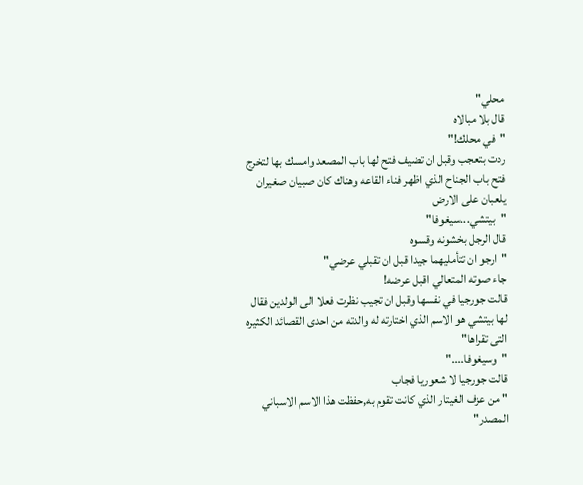محلي"
قال بلا مبالاه
"في محلك!"
ردت بتعجب وقبل ان تضيف فتح لها باب المصعد وامسك بها لتخرج فتح باب الجناح الذي اظهر فناء القاعه وهناك كان صبيان صغيران يلعبان على الارض
"بيتشي...سيغوفا"
قال الرجل بخشونه وقسوه
"ارجو ان تتأمليهما جيدا قبل ان تقبلي عرضي"
جاء صوته المتعالي اقبل عرضه!
قالت جورجيا في نفسها وقبل ان تجيب نظرت فعلا الى الولدين فقال لها بيتشي هو الاسم الذي اختارته له والدته من احدى القصائد الكثيره التى تقراها"
"وسيغوفا...."
قالت جورجيا لا شعوريا فجاب
" من عزف الغيتار الذي كانت تقوم به,حفظت هذا الاسم الاسباني المصدر"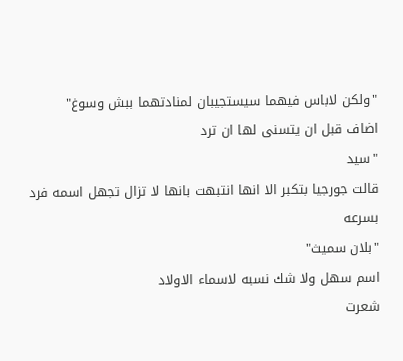"ولكن لاباس فيهما سيستجيبان لمنادتهما ببش وسوغ"
اضاف قبل ان يتسنى لها ان ترد
"سيد
قالت جورجيا بتكبر الا انها انتبهت بانها لا تزال تجهل اسمه فرد بسرعه
"بلان سميث"
اسم سهل ولا شك نسبه لاسماء الاولاد
شعرت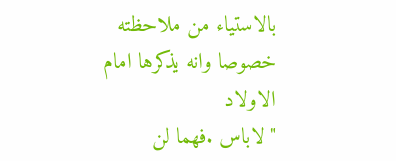بالاستياء من ملاحظته خصوصا وانه يذكرها امام الاولاد
"لاباس .فهما لن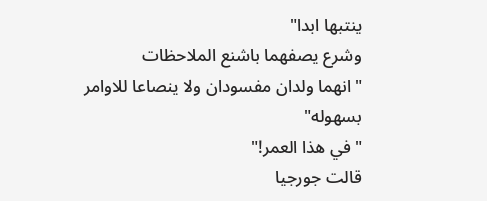ينتبها ابدا"
وشرع يصفهما باشنع الملاحظات
"انهما ولدان مفسودان ولا ينصاعا للاوامر بسهوله"
"في هذا العمر!"
قالت جورجيا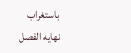باستغراب
نهايه الفصل